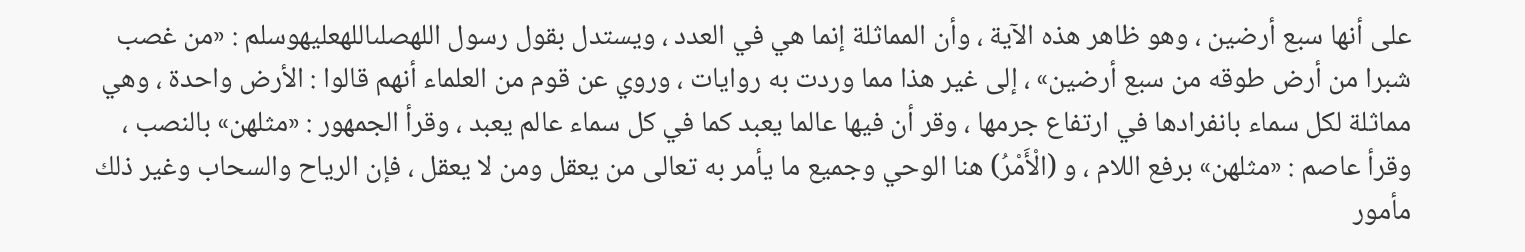على أنها سبع أرضين ، وهو ظاهر هذه الآية ، وأن المماثلة إنما هي في العدد ، ويستدل بقول رسول اللهصلىاللهعليهوسلم : «من غصب شبرا من أرض طوقه من سبع أرضين» ، إلى غير هذا مما وردت به روايات ، وروي عن قوم من العلماء أنهم قالوا : الأرض واحدة ، وهي مماثلة لكل سماء بانفرادها في ارتفاع جرمها ، وقر أن فيها عالما يعبد كما في كل سماء عالم يعبد ، وقرأ الجمهور : «مثلهن» بالنصب ، وقرأ عاصم : «مثلهن» برفع اللام ، و (الْأَمْرُ) هنا الوحي وجميع ما يأمر به تعالى من يعقل ومن لا يعقل ، فإن الرياح والسحاب وغير ذلك مأمور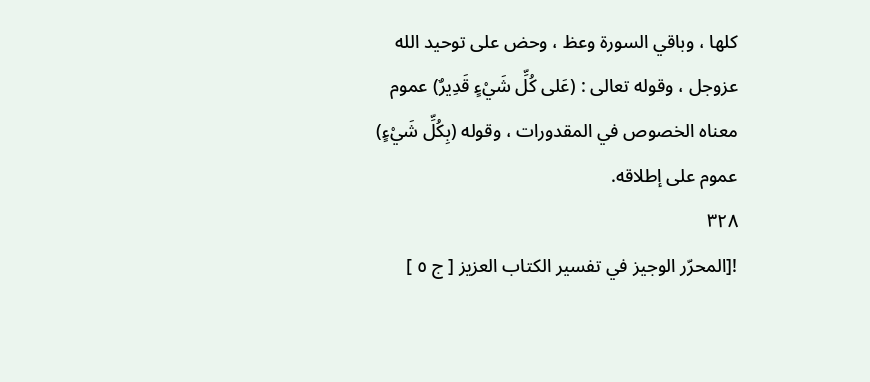كلها ، وباقي السورة وعظ ، وحض على توحيد الله عزوجل ، وقوله تعالى : (عَلى كُلِّ شَيْءٍ قَدِيرٌ) عموم معناه الخصوص في المقدورات ، وقوله (بِكُلِّ شَيْءٍ) عموم على إطلاقه.
٣٢٨
![المحرّر الوجيز في تفسير الكتاب العزيز [ ج ٥ ]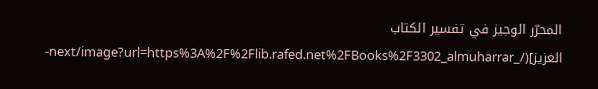المحرّر الوجيز في تفسير الكتاب العزيز](/_next/image?url=https%3A%2F%2Flib.rafed.net%2FBooks%2F3302_almuharrar-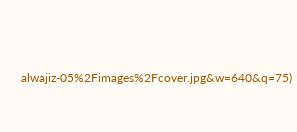alwajiz-05%2Fimages%2Fcover.jpg&w=640&q=75)